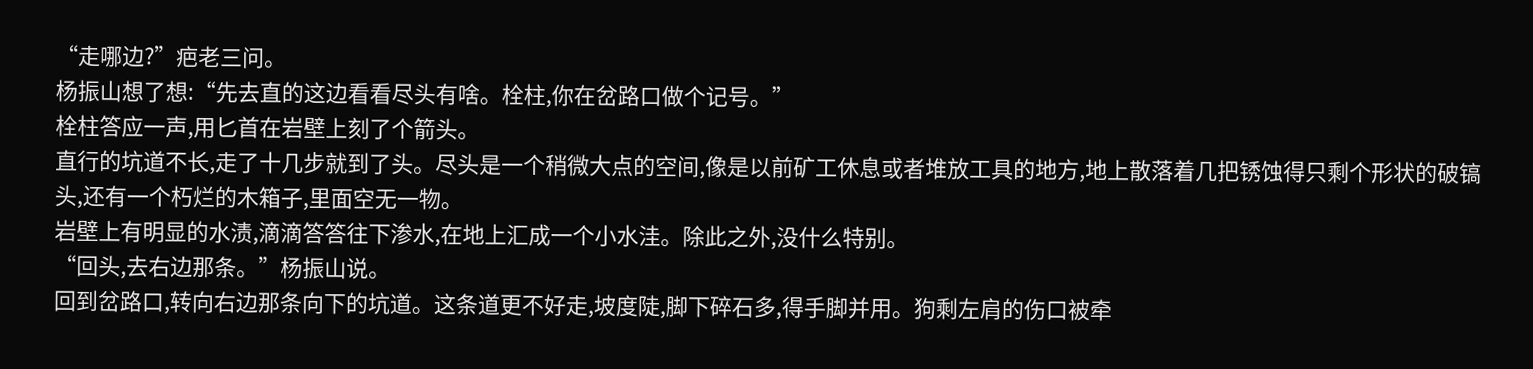“走哪边?”疤老三问。
杨振山想了想:“先去直的这边看看尽头有啥。栓柱,你在岔路口做个记号。”
栓柱答应一声,用匕首在岩壁上刻了个箭头。
直行的坑道不长,走了十几步就到了头。尽头是一个稍微大点的空间,像是以前矿工休息或者堆放工具的地方,地上散落着几把锈蚀得只剩个形状的破镐头,还有一个朽烂的木箱子,里面空无一物。
岩壁上有明显的水渍,滴滴答答往下渗水,在地上汇成一个小水洼。除此之外,没什么特别。
“回头,去右边那条。”杨振山说。
回到岔路口,转向右边那条向下的坑道。这条道更不好走,坡度陡,脚下碎石多,得手脚并用。狗剩左肩的伤口被牵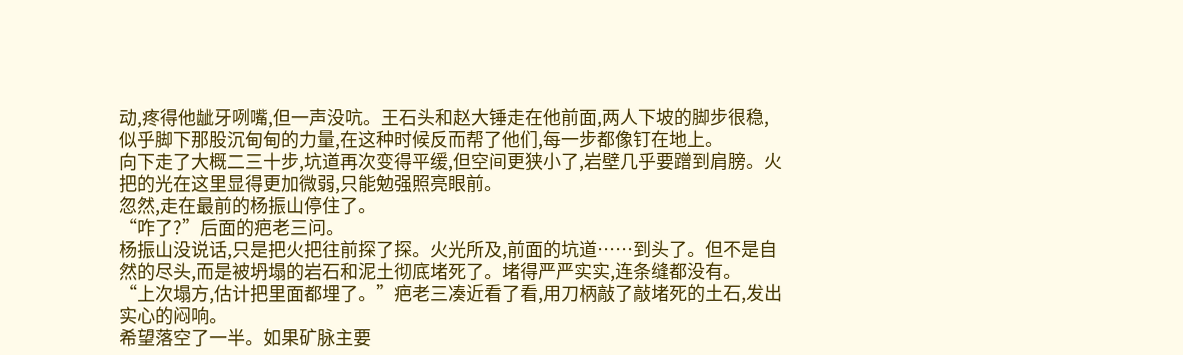动,疼得他龇牙咧嘴,但一声没吭。王石头和赵大锤走在他前面,两人下坡的脚步很稳,似乎脚下那股沉甸甸的力量,在这种时候反而帮了他们,每一步都像钉在地上。
向下走了大概二三十步,坑道再次变得平缓,但空间更狭小了,岩壁几乎要蹭到肩膀。火把的光在这里显得更加微弱,只能勉强照亮眼前。
忽然,走在最前的杨振山停住了。
“咋了?”后面的疤老三问。
杨振山没说话,只是把火把往前探了探。火光所及,前面的坑道……到头了。但不是自然的尽头,而是被坍塌的岩石和泥土彻底堵死了。堵得严严实实,连条缝都没有。
“上次塌方,估计把里面都埋了。”疤老三凑近看了看,用刀柄敲了敲堵死的土石,发出实心的闷响。
希望落空了一半。如果矿脉主要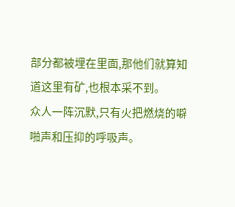部分都被埋在里面,那他们就算知道这里有矿,也根本采不到。
众人一阵沉默,只有火把燃烧的噼啪声和压抑的呼吸声。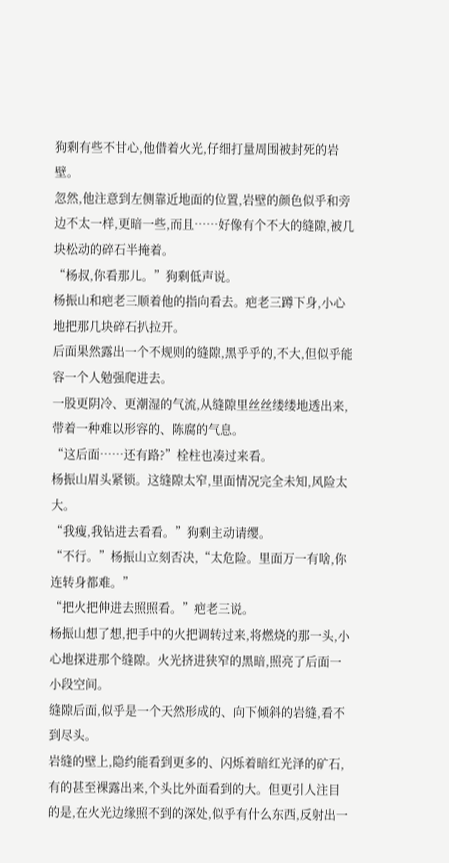狗剩有些不甘心,他借着火光,仔细打量周围被封死的岩壁。
忽然,他注意到左侧靠近地面的位置,岩壁的颜色似乎和旁边不太一样,更暗一些,而且……好像有个不大的缝隙,被几块松动的碎石半掩着。
“杨叔,你看那儿。”狗剩低声说。
杨振山和疤老三顺着他的指向看去。疤老三蹲下身,小心地把那几块碎石扒拉开。
后面果然露出一个不规则的缝隙,黑乎乎的,不大,但似乎能容一个人勉强爬进去。
一股更阴冷、更潮湿的气流,从缝隙里丝丝缕缕地透出来,带着一种难以形容的、陈腐的气息。
“这后面……还有路?”栓柱也凑过来看。
杨振山眉头紧锁。这缝隙太窄,里面情况完全未知,风险太大。
“我瘦,我钻进去看看。”狗剩主动请缨。
“不行。”杨振山立刻否决,“太危险。里面万一有啥,你连转身都难。”
“把火把伸进去照照看。”疤老三说。
杨振山想了想,把手中的火把调转过来,将燃烧的那一头,小心地探进那个缝隙。火光挤进狭窄的黑暗,照亮了后面一小段空间。
缝隙后面,似乎是一个天然形成的、向下倾斜的岩缝,看不到尽头。
岩缝的壁上,隐约能看到更多的、闪烁着暗红光泽的矿石,有的甚至裸露出来,个头比外面看到的大。但更引人注目的是,在火光边缘照不到的深处,似乎有什么东西,反射出一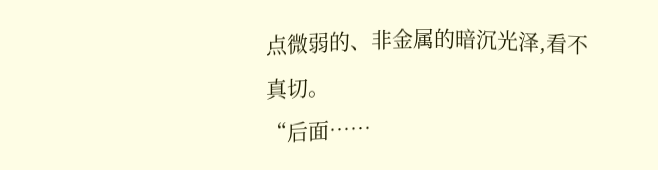点微弱的、非金属的暗沉光泽,看不真切。
“后面……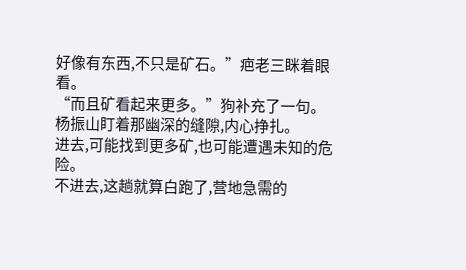好像有东西,不只是矿石。”疤老三眯着眼看。
“而且矿看起来更多。”狗补充了一句。
杨振山盯着那幽深的缝隙,内心挣扎。
进去,可能找到更多矿,也可能遭遇未知的危险。
不进去,这趟就算白跑了,营地急需的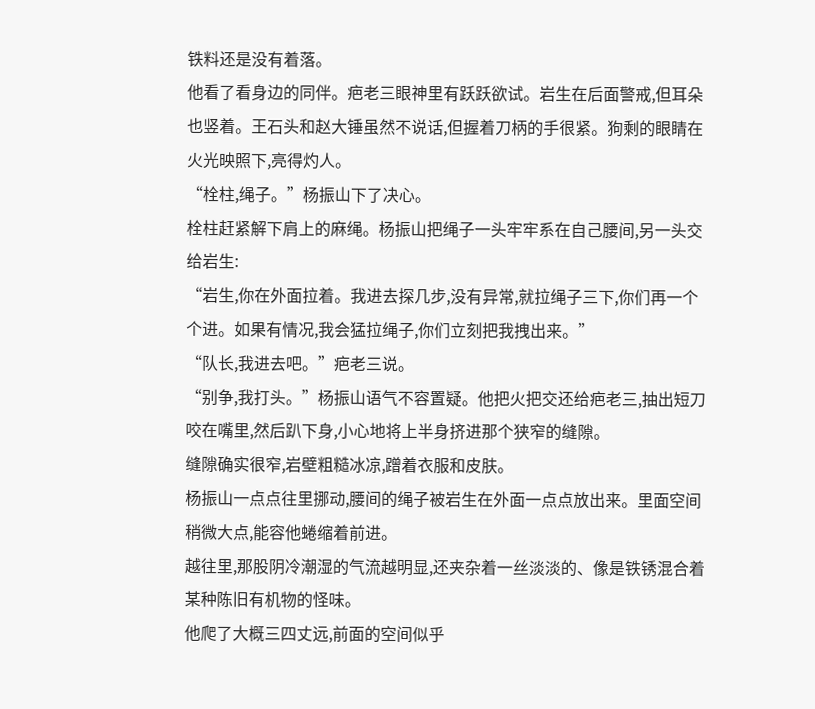铁料还是没有着落。
他看了看身边的同伴。疤老三眼神里有跃跃欲试。岩生在后面警戒,但耳朵也竖着。王石头和赵大锤虽然不说话,但握着刀柄的手很紧。狗剩的眼睛在火光映照下,亮得灼人。
“栓柱,绳子。”杨振山下了决心。
栓柱赶紧解下肩上的麻绳。杨振山把绳子一头牢牢系在自己腰间,另一头交给岩生:
“岩生,你在外面拉着。我进去探几步,没有异常,就拉绳子三下,你们再一个个进。如果有情况,我会猛拉绳子,你们立刻把我拽出来。”
“队长,我进去吧。”疤老三说。
“别争,我打头。”杨振山语气不容置疑。他把火把交还给疤老三,抽出短刀咬在嘴里,然后趴下身,小心地将上半身挤进那个狭窄的缝隙。
缝隙确实很窄,岩壁粗糙冰凉,蹭着衣服和皮肤。
杨振山一点点往里挪动,腰间的绳子被岩生在外面一点点放出来。里面空间稍微大点,能容他蜷缩着前进。
越往里,那股阴冷潮湿的气流越明显,还夹杂着一丝淡淡的、像是铁锈混合着某种陈旧有机物的怪味。
他爬了大概三四丈远,前面的空间似乎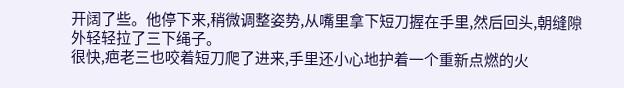开阔了些。他停下来,稍微调整姿势,从嘴里拿下短刀握在手里,然后回头,朝缝隙外轻轻拉了三下绳子。
很快,疤老三也咬着短刀爬了进来,手里还小心地护着一个重新点燃的火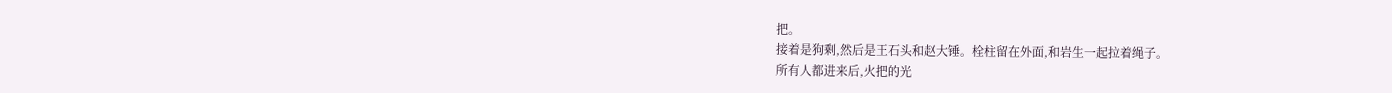把。
接着是狗剩,然后是王石头和赵大锤。栓柱留在外面,和岩生一起拉着绳子。
所有人都进来后,火把的光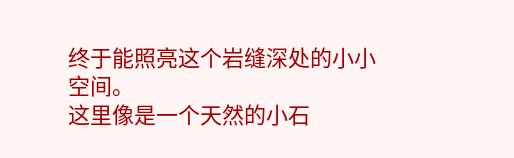终于能照亮这个岩缝深处的小小空间。
这里像是一个天然的小石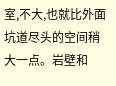室,不大,也就比外面坑道尽头的空间稍大一点。岩壁和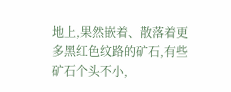地上,果然嵌着、散落着更多黑红色纹路的矿石,有些矿石个头不小,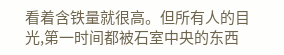看着含铁量就很高。但所有人的目光,第一时间都被石室中央的东西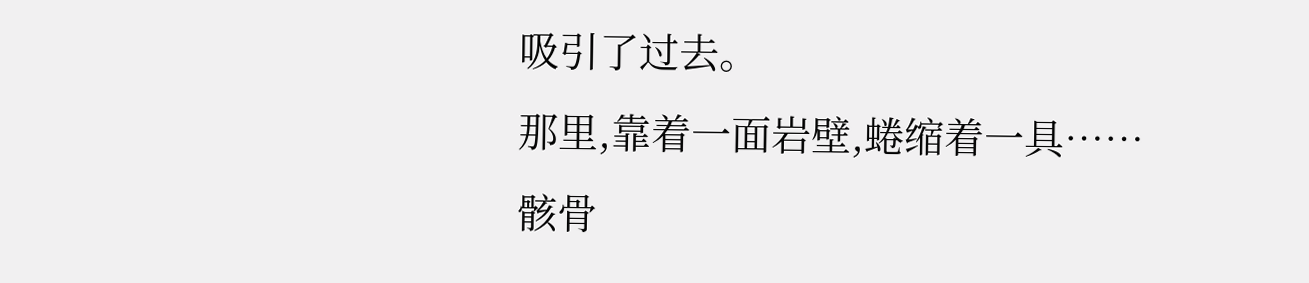吸引了过去。
那里,靠着一面岩壁,蜷缩着一具……骸骨